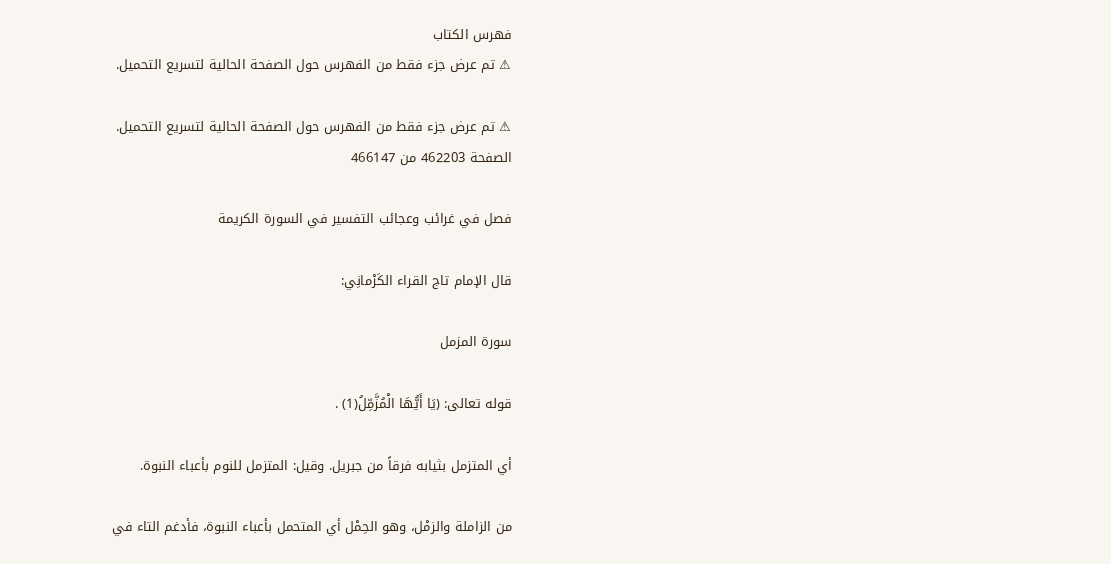فهرس الكتاب
⚠ تم عرض جزء فقط من الفهرس حول الصفحة الحالية لتسريع التحميل.

⚠ تم عرض جزء فقط من الفهرس حول الصفحة الحالية لتسريع التحميل.
الصفحة 462203 من 466147

فصل في غرائب وعجائب التفسير في السورة الكريمة

قال الإمام تاج القراء الكَرْمانِي:

سورة المزمل

قوله تعالى: (يَا أَيُّهَا الْمُزَّمِّلُ(1) .

أي المتزمل بثيابه فرقاً من جبريل. وقيل: المتزمل للنوم بأعباء النبوة.

من الزاملة والزمْل، وهو الحِمْل أي المتحمل بأعباء النبوة، فأدغم التاء في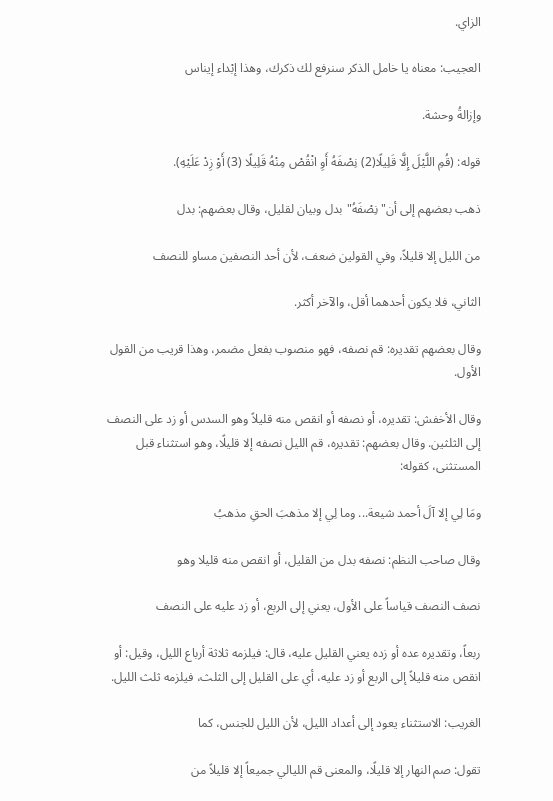الزاي.

العجيب: معناه يا خامل الذكر سنرفع لك ذكرك، وهذا إبْداء إيناس

وإزالةُ وحشة.

قوله: (قُمِ اللَّيْلَ إِلَّا قَلِيلًا(2) نِصْفَهُ أَوِ انْقُصْ مِنْهُ قَلِيلًا (3) أَوْ زِدْ عَلَيْهِ).

ذهب بعضهم إلى أن"نِصْفَهُ"بدل وبيان لقليل، وقال بعضهم: بدل

من الليل إلا قليلاً، وفي القولين ضعف، لأن أحد النصفين مساو للنصف

الثاني، فلا يكون أحدهما أقل، والآخر أكثر.

وقال بعضهم تقديره: قم نصفه، فهو منصوب بفعل مضمر، وهذا قريب من القول الأول.

وقال الأخفش: تقديره، أو نصفه أو انقص منه قليلاً وهو السدس أو زد على النصف إلى الثلثين. وقال بعضهم: تقديره، قم الليل نصفه إلا قليلًا، وهو استثناء قبل المستثنى، كقوله:

ومَا لِي إلا آلَ أحمد شيعة... وما لِي إلا مذهبَ الحقِ مذهبُ

وقال صاحب النظم: نصفه بدل من القليل، أو انقص منه قليلا وهو

نصف النصف قياساً على الأول، يعني إلى الربع، أو زد عليه على النصف

ربعاً، وتقديره عده أو زده يعني القليل عليه، قال: فيلزمه ثلاثة أرباع الليل، وقيل: أو انقص منه قليلاً إلى الربع أو زد عليه، أي على القليل إلى الثلث، فيلزمه ثلث الليل.

الغريب: الاستثناء يعود إلى أعداد الليل، لأن الليل للجنس، كما

تقول: صم النهار إلا قليلًا، والمعنى قم الليالي جميعاً إلا قليلاً من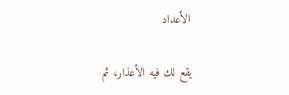الأعداد

يقع لك فيه الأعذار، ثم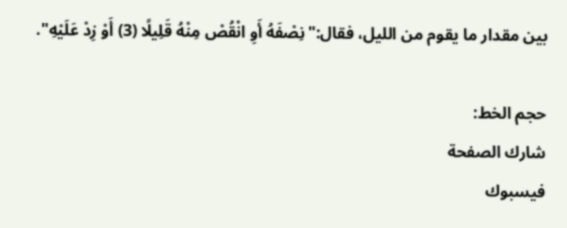بين مقدار ما يقوم من الليل، فقال:"نِصْفَهُ أَوِ انْقُصْ مِنْهُ قَلِيلًا (3) أَوْ زِدْ عَلَيْهِ".

حجم الخط:
شارك الصفحة
فيسبوك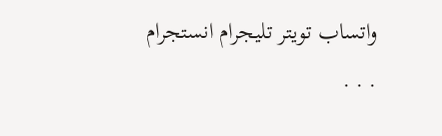واتساب تويتر تليجرام انستجرام
. . .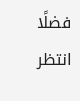فضلًا انتظر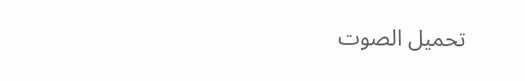تحميل الصوت